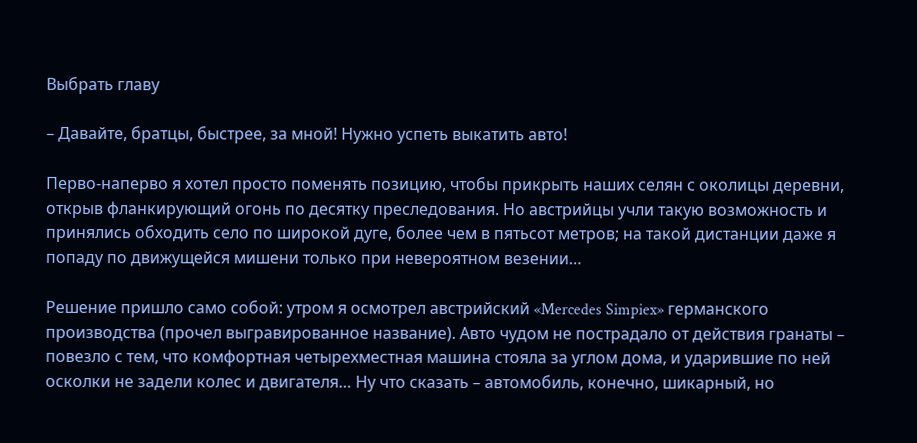Выбрать главу

– Давайте, братцы, быстрее, за мной! Нужно успеть выкатить авто!

Перво-наперво я хотел просто поменять позицию, чтобы прикрыть наших селян с околицы деревни, открыв фланкирующий огонь по десятку преследования. Но австрийцы учли такую возможность и принялись обходить село по широкой дуге, более чем в пятьсот метров; на такой дистанции даже я попаду по движущейся мишени только при невероятном везении…

Решение пришло само собой: утром я осмотрел австрийский «Mercedes Simpiex» германского производства (прочел выгравированное название). Авто чудом не пострадало от действия гранаты – повезло с тем, что комфортная четырехместная машина стояла за углом дома, и ударившие по ней осколки не задели колес и двигателя… Ну что сказать – автомобиль, конечно, шикарный, но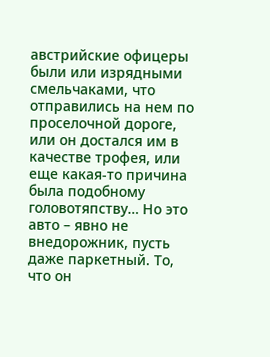австрийские офицеры были или изрядными смельчаками, что отправились на нем по проселочной дороге, или он достался им в качестве трофея, или еще какая-то причина была подобному головотяпству… Но это авто – явно не внедорожник, пусть даже паркетный. То, что он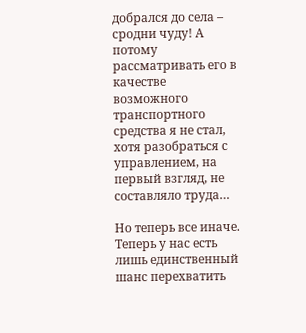добрался до села – сродни чуду! А потому рассматривать его в качестве возможного транспортного средства я не стал, хотя разобраться с управлением, на первый взгляд, не составляло труда…

Но теперь все иначе. Теперь у нас есть лишь единственный шанс перехватить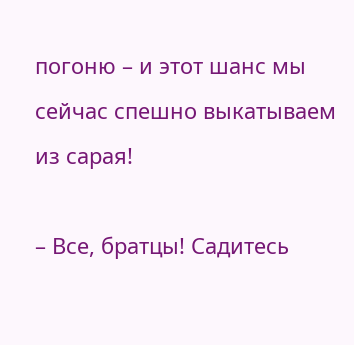погоню – и этот шанс мы сейчас спешно выкатываем из сарая!

– Все, братцы! Садитесь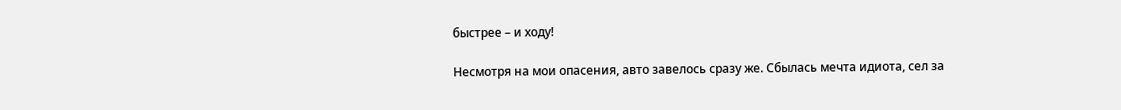быстрее – и ходу!

Несмотря на мои опасения, авто завелось сразу же. Сбылась мечта идиота, сел за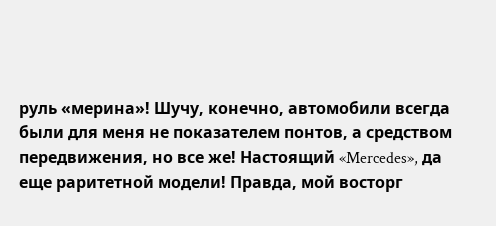руль «мерина»! Шучу, конечно, автомобили всегда были для меня не показателем понтов, а средством передвижения, но все же! Настоящий «Mercedes», да еще раритетной модели! Правда, мой восторг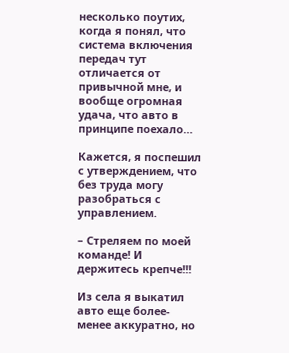несколько поутих, когда я понял, что система включения передач тут отличается от привычной мне, и вообще огромная удача, что авто в принципе поехало…

Кажется, я поспешил с утверждением, что без труда могу разобраться с управлением.

– Стреляем по моей команде! И держитесь крепче!!!

Из села я выкатил авто еще более-менее аккуратно, но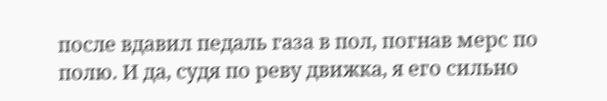после вдавил педаль газа в пол, погнав мерс по полю. И да, судя по реву движка, я его сильно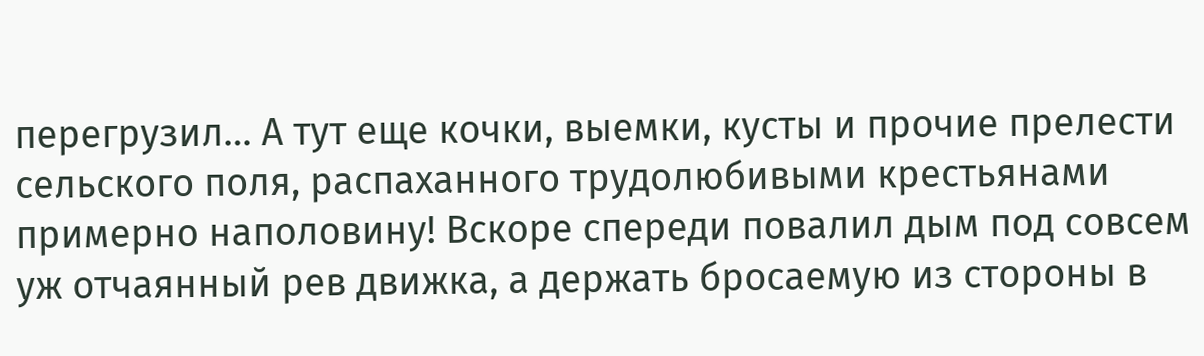перегрузил… А тут еще кочки, выемки, кусты и прочие прелести сельского поля, распаханного трудолюбивыми крестьянами примерно наполовину! Вскоре спереди повалил дым под совсем уж отчаянный рев движка, а держать бросаемую из стороны в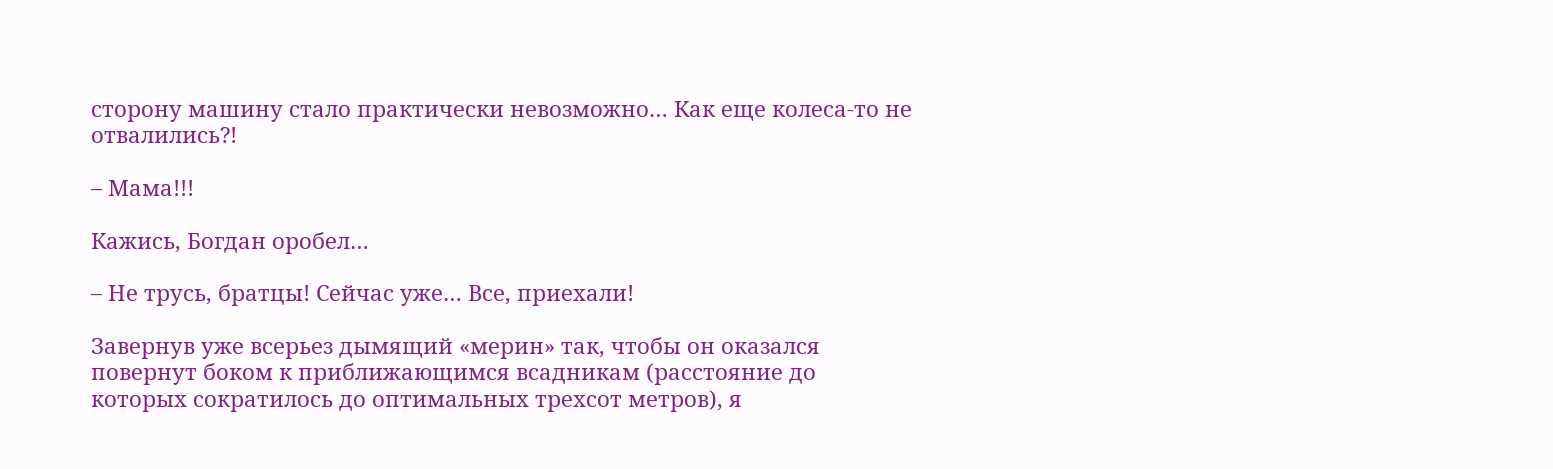сторону машину стало практически невозможно… Как еще колеса-то не отвалились?!

– Мама!!!

Кажись, Богдан оробел…

– Не трусь, братцы! Сейчас уже… Все, приехали!

Завернув уже всерьез дымящий «мерин» так, чтобы он оказался повернут боком к приближающимся всадникам (расстояние до которых сократилось до оптимальных трехсот метров), я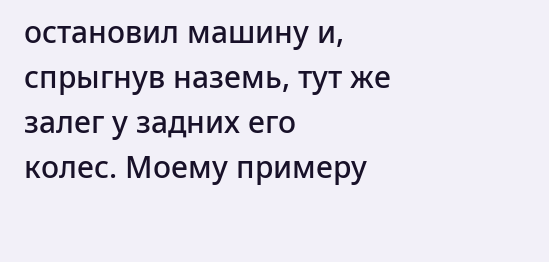остановил машину и, спрыгнув наземь, тут же залег у задних его колес. Моему примеру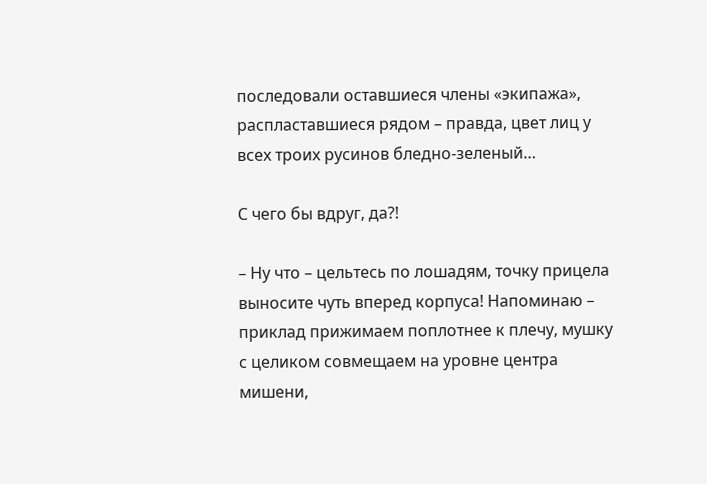последовали оставшиеся члены «экипажа», распластавшиеся рядом – правда, цвет лиц у всех троих русинов бледно-зеленый…

С чего бы вдруг, да?!

– Ну что – цельтесь по лошадям, точку прицела выносите чуть вперед корпуса! Напоминаю – приклад прижимаем поплотнее к плечу, мушку с целиком совмещаем на уровне центра мишени,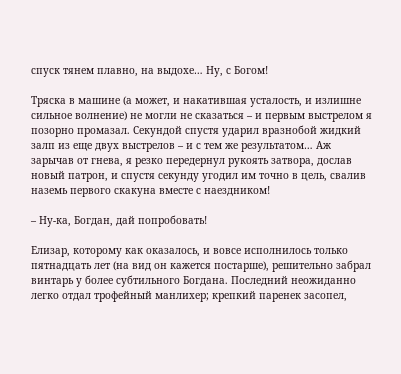спуск тянем плавно, на выдохе… Ну, с Богом!

Тряска в машине (а может, и накатившая усталость, и излишне сильное волнение) не могли не сказаться – и первым выстрелом я позорно промазал. Секундой спустя ударил вразнобой жидкий залп из еще двух выстрелов – и с тем же результатом… Аж зарычав от гнева, я резко передернул рукоять затвора, дослав новый патрон, и спустя секунду угодил им точно в цель, свалив наземь первого скакуна вместе с наездником!

– Ну-ка, Богдан, дай попробовать!

Елизар, которому как оказалось, и вовсе исполнилось только пятнадцать лет (на вид он кажется постарше), решительно забрал винтарь у более субтильного Богдана. Последний неожиданно легко отдал трофейный манлихер; крепкий паренек засопел,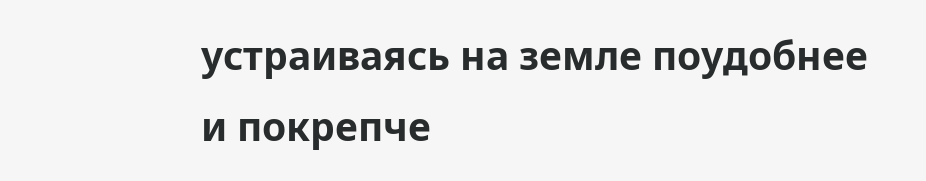устраиваясь на земле поудобнее и покрепче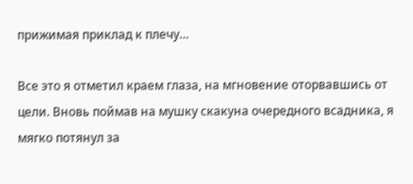прижимая приклад к плечу…

Все это я отметил краем глаза, на мгновение оторвавшись от цели. Вновь поймав на мушку скакуна очередного всадника, я мягко потянул за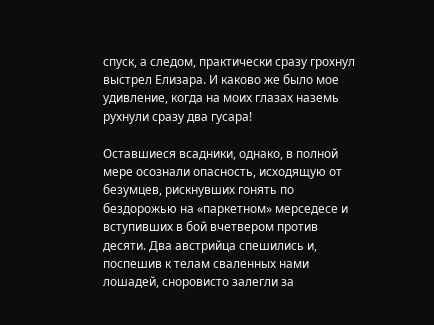спуск, а следом, практически сразу грохнул выстрел Елизара. И каково же было мое удивление, когда на моих глазах наземь рухнули сразу два гусара!

Оставшиеся всадники, однако, в полной мере осознали опасность, исходящую от безумцев, рискнувших гонять по бездорожью на «паркетном» мерседесе и вступивших в бой вчетвером против десяти. Два австрийца спешились и, поспешив к телам сваленных нами лошадей, сноровисто залегли за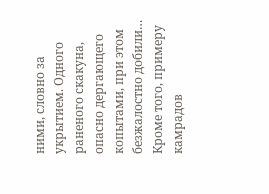ними, словно за укрытием. Одного раненого скакуна, опасно дергающего копытами, при этом безжалостно добили… Кроме того, примеру камрадов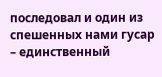последовал и один из спешенных нами гусар – единственный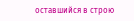оставшийся в строю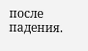после падения.